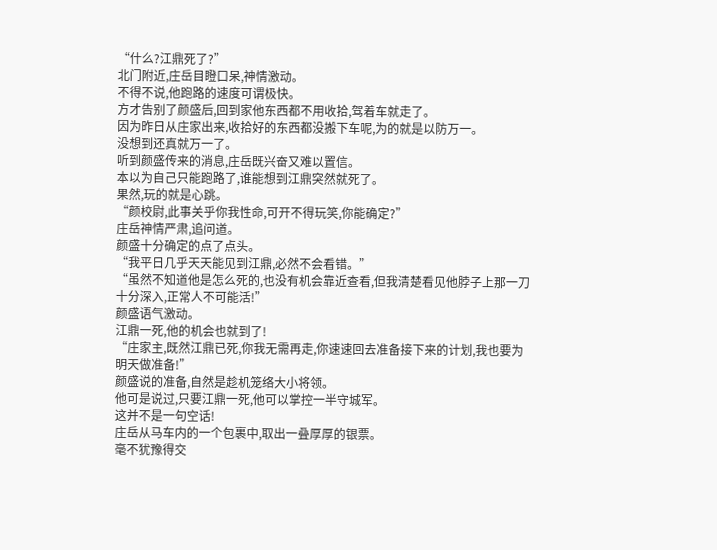“什么?江鼎死了?”
北门附近,庄岳目瞪口呆,神情激动。
不得不说,他跑路的速度可谓极快。
方才告别了颜盛后,回到家他东西都不用收拾,驾着车就走了。
因为昨日从庄家出来,收拾好的东西都没搬下车呢,为的就是以防万一。
没想到还真就万一了。
听到颜盛传来的消息,庄岳既兴奋又难以置信。
本以为自己只能跑路了,谁能想到江鼎突然就死了。
果然,玩的就是心跳。
“颜校尉,此事关乎你我性命,可开不得玩笑,你能确定?”
庄岳神情严肃,追问道。
颜盛十分确定的点了点头。
“我平日几乎天天能见到江鼎,必然不会看错。”
“虽然不知道他是怎么死的,也没有机会靠近查看,但我清楚看见他脖子上那一刀十分深入,正常人不可能活!”
颜盛语气激动。
江鼎一死,他的机会也就到了!
“庄家主,既然江鼎已死,你我无需再走,你速速回去准备接下来的计划,我也要为明天做准备!”
颜盛说的准备,自然是趁机笼络大小将领。
他可是说过,只要江鼎一死,他可以掌控一半守城军。
这并不是一句空话!
庄岳从马车内的一个包裹中,取出一叠厚厚的银票。
毫不犹豫得交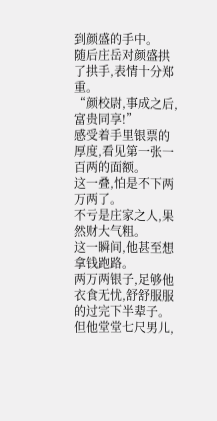到颜盛的手中。
随后庄岳对颜盛拱了拱手,表情十分郑重。
“颜校尉,事成之后,富贵同享!”
感受着手里银票的厚度,看见第一张一百两的面额。
这一叠,怕是不下两万两了。
不亏是庄家之人,果然财大气粗。
这一瞬间,他甚至想拿钱跑路。
两万两银子,足够他衣食无忧,舒舒服服的过完下半辈子。
但他堂堂七尺男儿,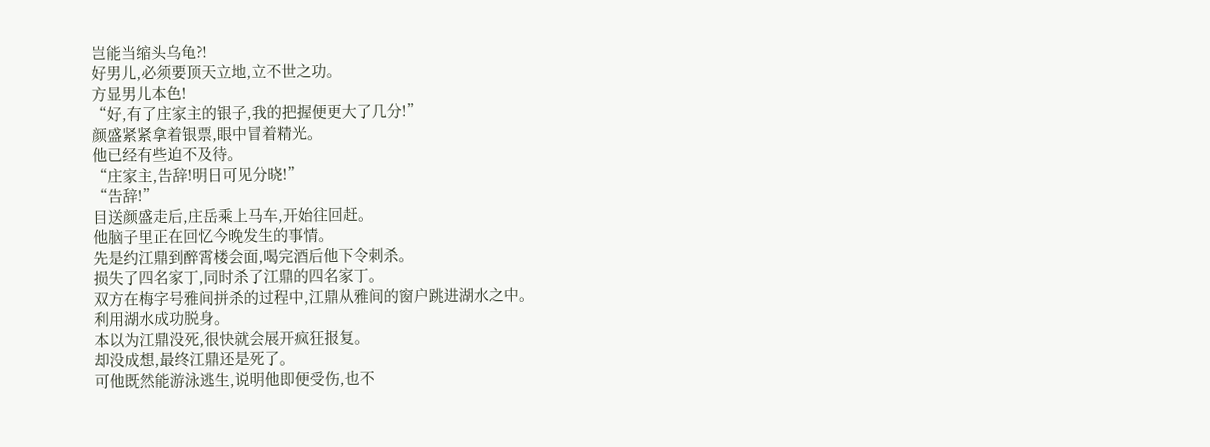岂能当缩头乌龟?!
好男儿,必须要顶天立地,立不世之功。
方显男儿本色!
“好,有了庄家主的银子,我的把握便更大了几分!”
颜盛紧紧拿着银票,眼中冒着精光。
他已经有些迫不及待。
“庄家主,告辞!明日可见分晓!”
“告辞!”
目送颜盛走后,庄岳乘上马车,开始往回赶。
他脑子里正在回忆今晚发生的事情。
先是约江鼎到醉霄楼会面,喝完酒后他下令刺杀。
损失了四名家丁,同时杀了江鼎的四名家丁。
双方在梅字号雅间拼杀的过程中,江鼎从雅间的窗户跳进湖水之中。
利用湖水成功脱身。
本以为江鼎没死,很快就会展开疯狂报复。
却没成想,最终江鼎还是死了。
可他既然能游泳逃生,说明他即便受伤,也不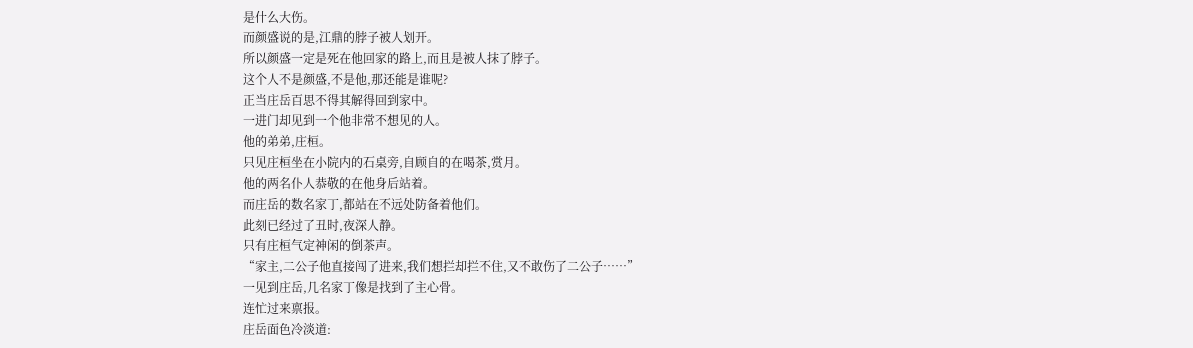是什么大伤。
而颜盛说的是,江鼎的脖子被人划开。
所以颜盛一定是死在他回家的路上,而且是被人抹了脖子。
这个人不是颜盛,不是他,那还能是谁呢?
正当庄岳百思不得其解得回到家中。
一进门却见到一个他非常不想见的人。
他的弟弟,庄桓。
只见庄桓坐在小院内的石桌旁,自顾自的在喝茶,赏月。
他的两名仆人恭敬的在他身后站着。
而庄岳的数名家丁,都站在不远处防备着他们。
此刻已经过了丑时,夜深人静。
只有庄桓气定神闲的倒茶声。
“家主,二公子他直接闯了进来,我们想拦却拦不住,又不敢伤了二公子……”
一见到庄岳,几名家丁像是找到了主心骨。
连忙过来禀报。
庄岳面色冷淡道: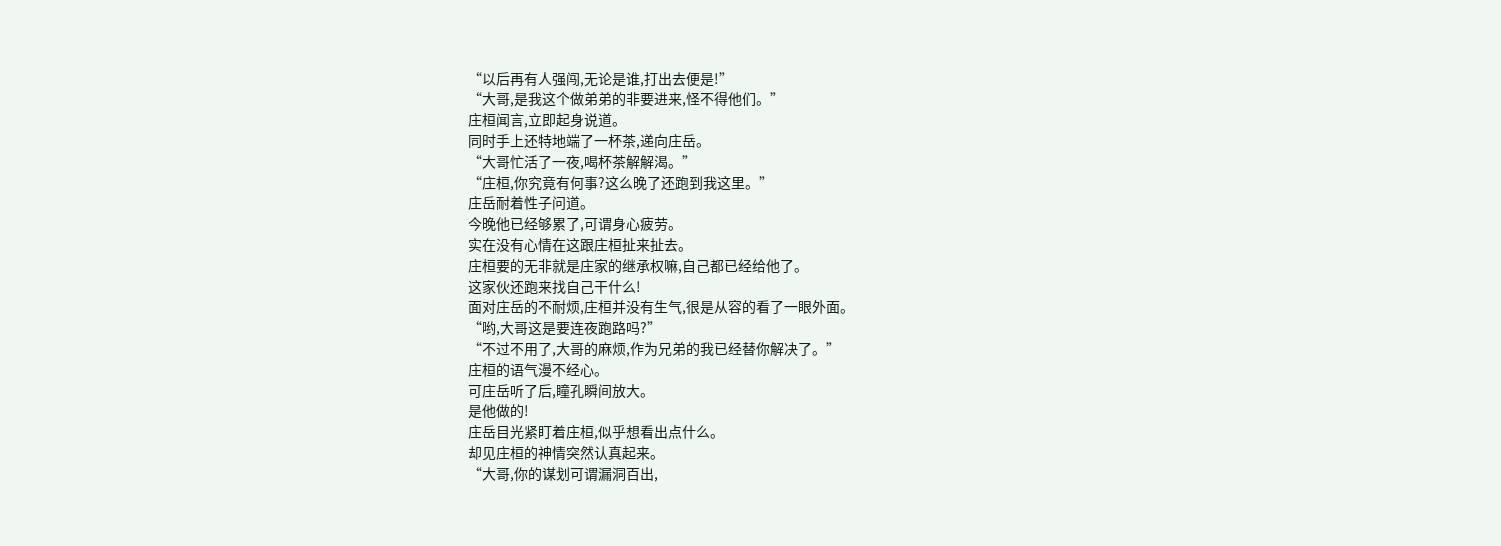“以后再有人强闯,无论是谁,打出去便是!”
“大哥,是我这个做弟弟的非要进来,怪不得他们。”
庄桓闻言,立即起身说道。
同时手上还特地端了一杯茶,递向庄岳。
“大哥忙活了一夜,喝杯茶解解渴。”
“庄桓,你究竟有何事?这么晚了还跑到我这里。”
庄岳耐着性子问道。
今晚他已经够累了,可谓身心疲劳。
实在没有心情在这跟庄桓扯来扯去。
庄桓要的无非就是庄家的继承权嘛,自己都已经给他了。
这家伙还跑来找自己干什么!
面对庄岳的不耐烦,庄桓并没有生气,很是从容的看了一眼外面。
“哟,大哥这是要连夜跑路吗?”
“不过不用了,大哥的麻烦,作为兄弟的我已经替你解决了。”
庄桓的语气漫不经心。
可庄岳听了后,瞳孔瞬间放大。
是他做的!
庄岳目光紧盯着庄桓,似乎想看出点什么。
却见庄桓的神情突然认真起来。
“大哥,你的谋划可谓漏洞百出,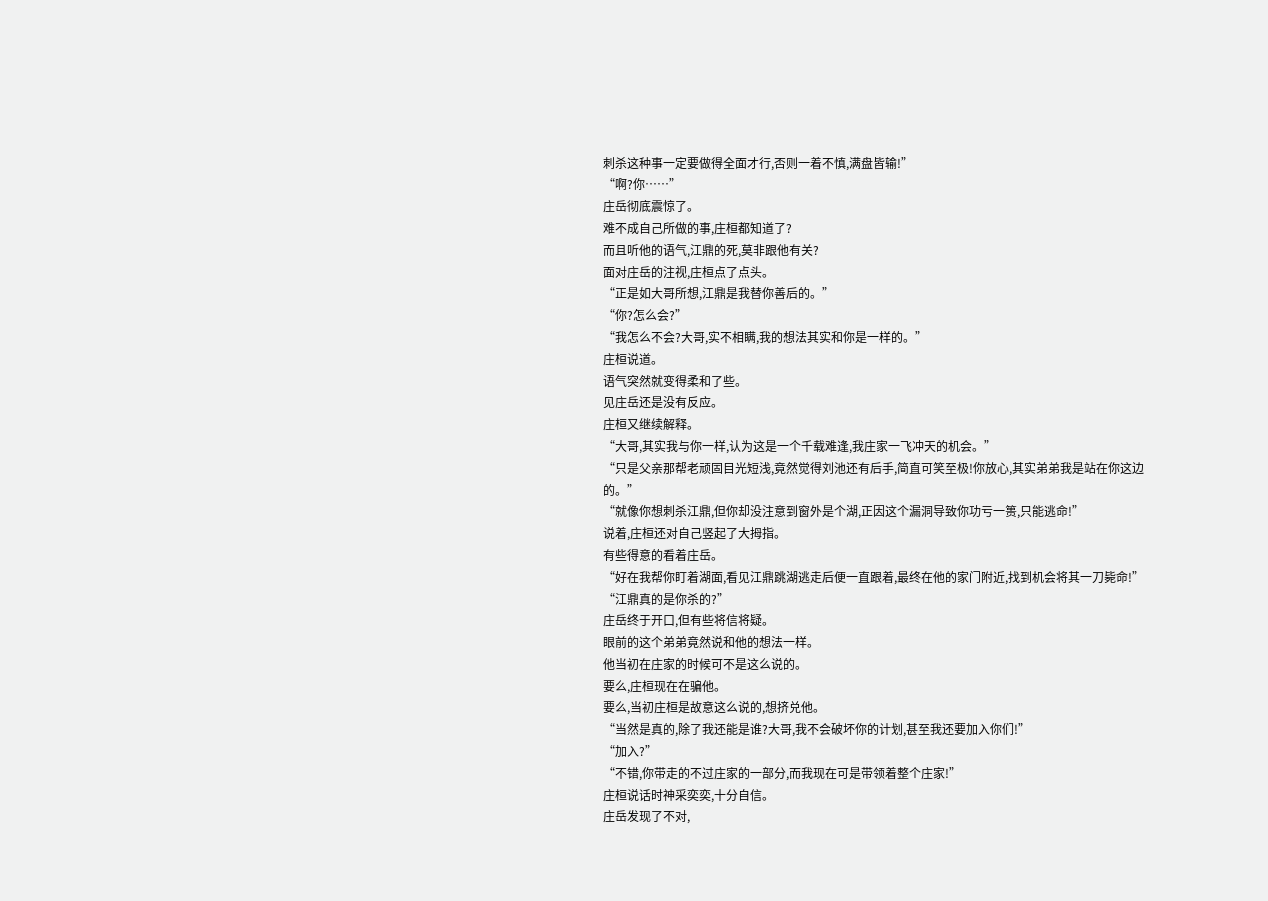刺杀这种事一定要做得全面才行,否则一着不慎,满盘皆输!”
“啊?你……”
庄岳彻底震惊了。
难不成自己所做的事,庄桓都知道了?
而且听他的语气,江鼎的死,莫非跟他有关?
面对庄岳的注视,庄桓点了点头。
“正是如大哥所想,江鼎是我替你善后的。”
“你?怎么会?”
“我怎么不会?大哥,实不相瞒,我的想法其实和你是一样的。”
庄桓说道。
语气突然就变得柔和了些。
见庄岳还是没有反应。
庄桓又继续解释。
“大哥,其实我与你一样,认为这是一个千载难逢,我庄家一飞冲天的机会。”
“只是父亲那帮老顽固目光短浅,竟然觉得刘池还有后手,简直可笑至极!你放心,其实弟弟我是站在你这边的。”
“就像你想刺杀江鼎,但你却没注意到窗外是个湖,正因这个漏洞导致你功亏一篑,只能逃命!”
说着,庄桓还对自己竖起了大拇指。
有些得意的看着庄岳。
“好在我帮你盯着湖面,看见江鼎跳湖逃走后便一直跟着,最终在他的家门附近,找到机会将其一刀毙命!”
“江鼎真的是你杀的?”
庄岳终于开口,但有些将信将疑。
眼前的这个弟弟竟然说和他的想法一样。
他当初在庄家的时候可不是这么说的。
要么,庄桓现在在骗他。
要么,当初庄桓是故意这么说的,想挤兑他。
“当然是真的,除了我还能是谁?大哥,我不会破坏你的计划,甚至我还要加入你们!”
“加入?”
“不错,你带走的不过庄家的一部分,而我现在可是带领着整个庄家!”
庄桓说话时神采奕奕,十分自信。
庄岳发现了不对,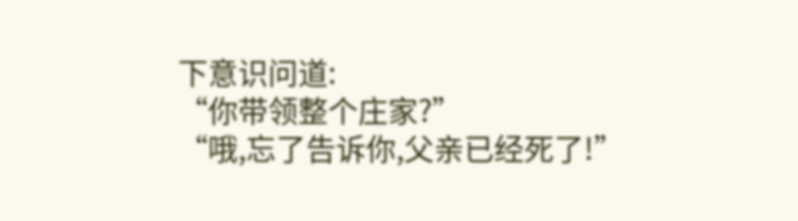下意识问道:
“你带领整个庄家?”
“哦,忘了告诉你,父亲已经死了!”